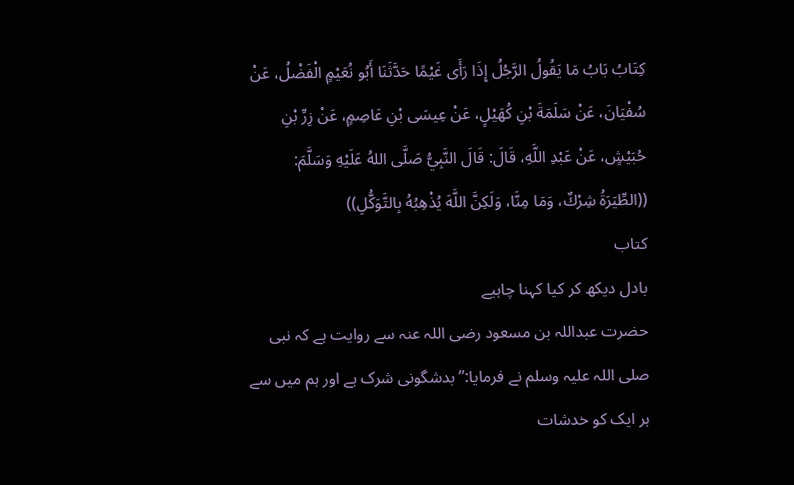كِتَابُ بَابُ مَا يَقُولُ الرَّجُلُ إِذَا رَأَى غَيْمًا حَدَّثَنَا أَبُو نُعَيْمٍ الْفَضْلُ، عَنْ سُفْيَانَ، عَنْ سَلَمَةَ بْنِ كُهَيْلٍ، عَنْ عِيسَى بْنِ عَاصِمٍ، عَنْ زِرِّ بْنِ حُبَيْشٍ، عَنْ عَبْدِ اللَّهِ، قَالَ: قَالَ النَّبِيُّ صَلَّى اللهُ عَلَيْهِ وَسَلَّمَ: ((الطِّيَرَةُ شِرْكٌ، وَمَا مِنَّا، وَلَكِنَّ اللَّهَ يُذْهِبُهُ بِالتَّوَكُّلِ))
کتاب
بادل دیکھ کر کیا کہنا چاہیے
حضرت عبداللہ بن مسعود رضی اللہ عنہ سے روایت ہے کہ نبی صلی اللہ علیہ وسلم نے فرمایا:’’بدشگونی شرک ہے اور ہم میں سے ہر ایک کو خدشات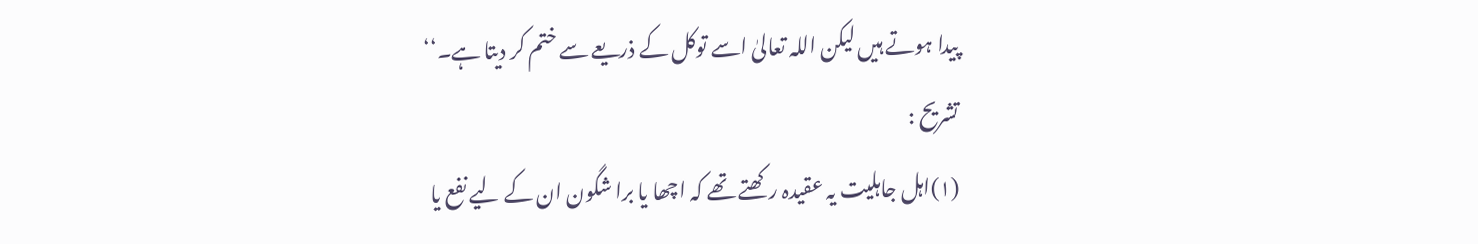پیدا ہوتے ہیں لیکن اللہ تعالیٰ اسے توکل کے ذریعے سے ختم کر دیتا ہے۔‘‘
تشریح :
(۱)اہل جاہلیت یہ عقیدہ رکھتے تھے کہ اچھا یا برا شگون ان کے لیے نفع یا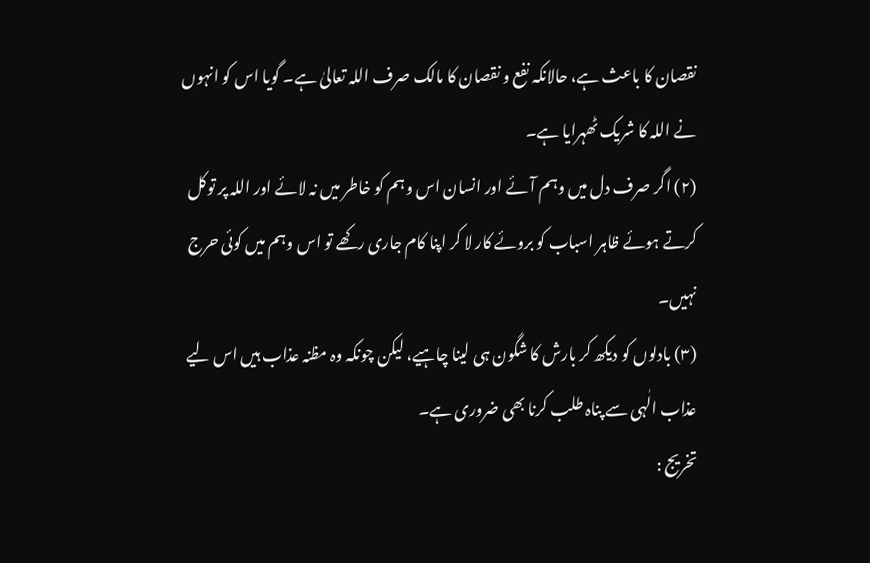نقصان کا باعث ہے، حالانکہ نفع و نقصان کا مالک صرف اللہ تعالیٰ ہے۔ گویا اس کو انہوں نے اللہ کا شریک ٹھہرایا ہے۔
(۲) اگر صرف دل میں وہم آئے اور انسان اس وہم کو خاطر میں نہ لائے اور اللہ پر توکل کرتے ہوئے ظاہر اسباب کو بروئے کار لا کر اپنا کام جاری رکھے تو اس وہم میں کوئی حرج نہیں۔
(۳) بادلوں کو دیکھ کر بارش کا شگون ہی لینا چاہیے، لیکن چونکہ وہ مظنہ عذاب ہیں اس لیے عذاب الٰہی سے پناہ طلب کرنا بھی ضروری ہے۔
تخریج :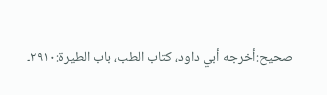صحیح:أخرجه أبي داود، کتاب الطب، باب الطیرة:۲۹۱۰۔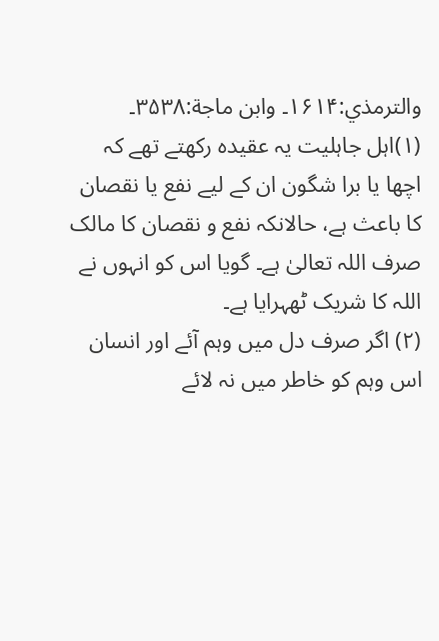والترمذي:۱۶۱۴۔ وابن ماجة:۳۵۳۸۔
(۱)اہل جاہلیت یہ عقیدہ رکھتے تھے کہ اچھا یا برا شگون ان کے لیے نفع یا نقصان کا باعث ہے، حالانکہ نفع و نقصان کا مالک صرف اللہ تعالیٰ ہے۔ گویا اس کو انہوں نے اللہ کا شریک ٹھہرایا ہے۔
(۲) اگر صرف دل میں وہم آئے اور انسان اس وہم کو خاطر میں نہ لائے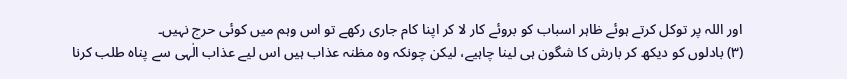اور اللہ پر توکل کرتے ہوئے ظاہر اسباب کو بروئے کار لا کر اپنا کام جاری رکھے تو اس وہم میں کوئی حرج نہیں۔
(۳) بادلوں کو دیکھ کر بارش کا شگون ہی لینا چاہیے، لیکن چونکہ وہ مظنہ عذاب ہیں اس لیے عذاب الٰہی سے پناہ طلب کرنا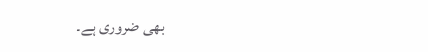بھی ضروری ہے۔